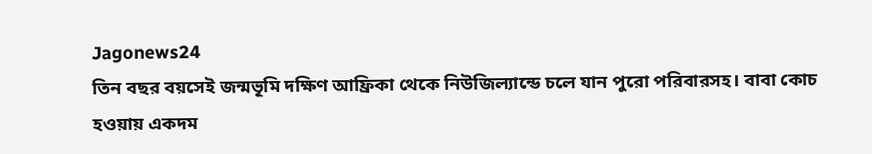Jagonews24
তিন বছর বয়সেই জন্মভূমি দক্ষিণ আফ্রিকা থেকে নিউজিল্যান্ডে চলে যান পুরো পরিবারসহ। বাবা কোচ হওয়ায় একদম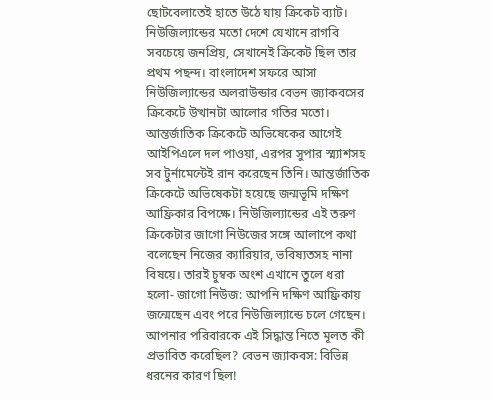ছোটবেলাতেই হাতে উঠে যায় ক্রিকেট ব্যাট। নিউজিল্যান্ডের মতো দেশে যেখানে রাগবি সবচেয়ে জনপ্রিয়, সেখানেই ক্রিকেট ছিল তার প্রথম পছন্দ। বাংলাদেশ সফরে আসা নিউজিল্যান্ডের অলরাউন্ডার বেভন জ্যাকবসের ক্রিকেটে উত্থানটা আলোর গতির মতো। আন্তর্জাতিক ক্রিকেটে অভিষেকের আগেই আইপিএলে দল পাওয়া, এরপর সুপার স্ম্যাশসহ সব টুর্নামেন্টেই রান করেছেন তিনি। আন্তর্জাতিক ক্রিকেটে অভিষেকটা হয়েছে জন্মভূমি দক্ষিণ আফ্রিকার বিপক্ষে। নিউজিল্যান্ডের এই তরুণ ক্রিকেটার জাগো নিউজের সঙ্গে আলাপে কথা বলেছেন নিজের ক্যারিয়ার, ভবিষ্যতসহ নানা বিষয়ে। তারই চুম্বক অংশ এখানে তুলে ধরা হলো- জাগো নিউজ: আপনি দক্ষিণ আফ্রিকায় জন্মেছেন এবং পরে নিউজিল্যান্ডে চলে গেছেন। আপনার পরিবারকে এই সিদ্ধান্ত নিতে মূলত কী প্রভাবিত করেছিল? বেভন জ্যাকবস: বিভিন্ন ধরনের কারণ ছিল!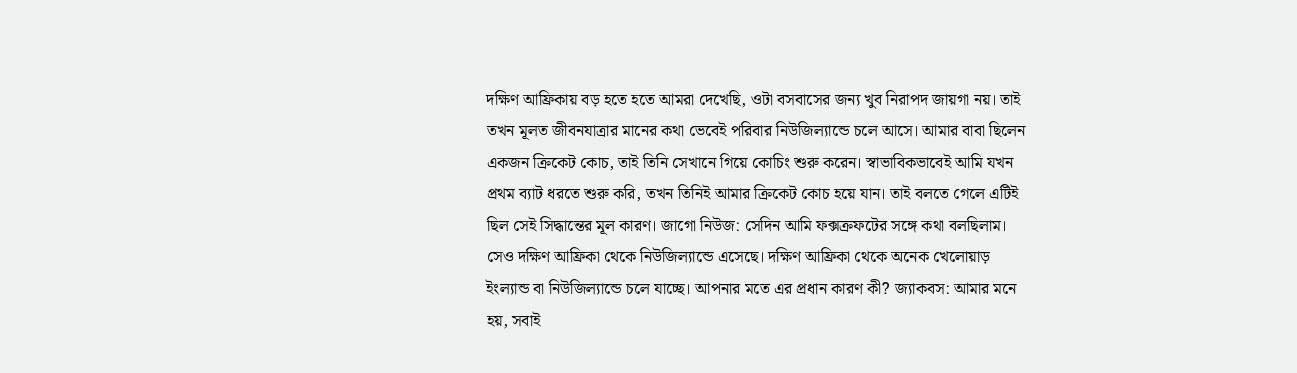দক্ষিণ আফ্রিকায় বড় হতে হতে আমরা দেখেছি, ওটা বসবাসের জন্য খুব নিরাপদ জায়গা নয়। তাই তখন মূলত জীবনযাত্রার মানের কথা ভেবেই পরিবার নিউজিল্যান্ডে চলে আসে। আমার বাবা ছিলেন একজন ক্রিকেট কোচ, তাই তিনি সেখানে গিয়ে কোচিং শুরু করেন। স্বাভাবিকভাবেই আমি যখন প্রথম ব্যাট ধরতে শুরু করি, তখন তিনিই আমার ক্রিকেট কোচ হয়ে যান। তাই বলতে গেলে এটিই ছিল সেই সিদ্ধান্তের মূল কারণ। জাগো নিউজ: সেদিন আমি ফক্সক্রফটের সঙ্গে কথা বলছিলাম। সেও দক্ষিণ আফ্রিকা থেকে নিউজিল্যান্ডে এসেছে। দক্ষিণ আফ্রিকা থেকে অনেক খেলোয়াড় ইংল্যান্ড বা নিউজিল্যান্ডে চলে যাচ্ছে। আপনার মতে এর প্রধান কারণ কী? জ্যাকবস: আমার মনে হয়, সবাই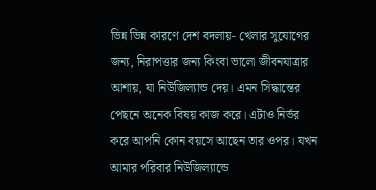ভিন্ন ভিন্ন কারণে দেশ বদলায়- খেলার সুযোগের জন্য, নিরাপত্তার জন্য কিংবা ভালো জীবনযাত্রার আশায়, যা নিউজিল্যান্ড দেয়। এমন সিদ্ধান্তের পেছনে অনেক বিষয় কাজ করে। এটাও নির্ভর করে আপনি কোন বয়সে আছেন তার ওপর। যখন আমার পরিবার নিউজিল্যান্ডে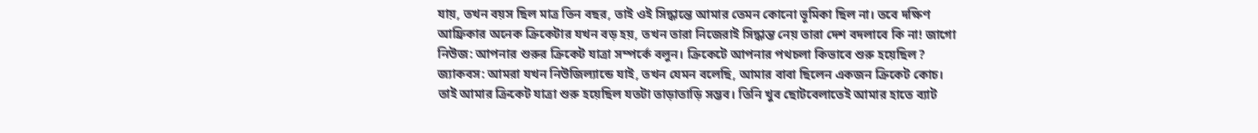যায়, তখন বয়স ছিল মাত্র তিন বছর, তাই ওই সিদ্ধান্তে আমার তেমন কোনো ভূমিকা ছিল না। তবে দক্ষিণ আফ্রিকার অনেক ক্রিকেটার যখন বড় হয়, তখন তারা নিজেরাই সিদ্ধান্ত নেয় তারা দেশ বদলাবে কি না! জাগো নিউজ: আপনার শুরুর ক্রিকেট যাত্রা সম্পর্কে বলুন। ক্রিকেটে আপনার পথচলা কিভাবে শুরু হয়েছিল? জ্যাকবস: আমরা যখন নিউজিল্যান্ডে যাই, তখন যেমন বলেছি, আমার বাবা ছিলেন একজন ক্রিকেট কোচ। তাই আমার ক্রিকেট যাত্রা শুরু হয়েছিল যতটা তাড়াতাড়ি সম্ভব। তিনি খুব ছোটবেলাতেই আমার হাতে ব্যাট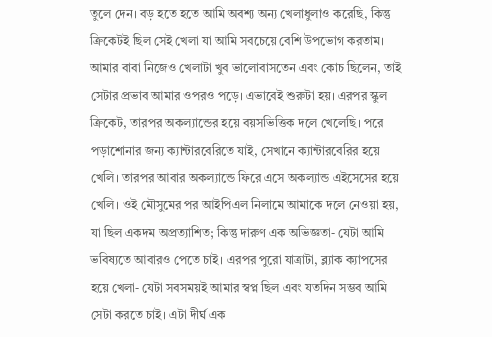তুলে দেন। বড় হতে হতে আমি অবশ্য অন্য খেলাধুলাও করেছি, কিন্তু ক্রিকেটই ছিল সেই খেলা যা আমি সবচেয়ে বেশি উপভোগ করতাম। আমার বাবা নিজেও খেলাটা খুব ভালোবাসতেন এবং কোচ ছিলেন, তাই সেটার প্রভাব আমার ওপরও পড়ে। এভাবেই শুরুটা হয়। এরপর স্কুল ক্রিকেট, তারপর অকল্যান্ডের হয়ে বয়সভিত্তিক দলে খেলেছি। পরে পড়াশোনার জন্য ক্যান্টারবেরিতে যাই, সেখানে ক্যান্টারবেরির হয়ে খেলি। তারপর আবার অকল্যান্ডে ফিরে এসে অকল্যান্ড এইসেসের হয়ে খেলি। ওই মৌসুমের পর আইপিএল নিলামে আমাকে দলে নেওয়া হয়, যা ছিল একদম অপ্রত্যাশিত; কিন্তু দারুণ এক অভিজ্ঞতা- যেটা আমি ভবিষ্যতে আবারও পেতে চাই। এরপর পুরো যাত্রাটা, ব্ল্যাক ক্যাপসের হয়ে খেলা- যেটা সবসময়ই আমার স্বপ্ন ছিল এবং যতদিন সম্ভব আমি সেটা করতে চাই। এটা দীর্ঘ এক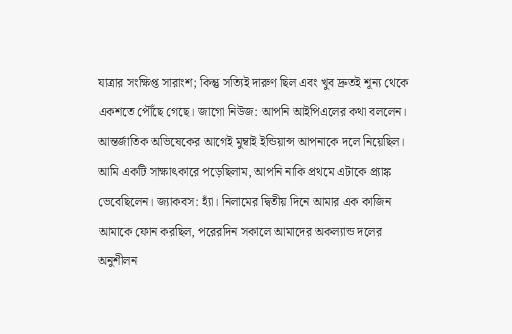যাত্রার সংক্ষিপ্ত সারাংশ; কিন্তু সত্যিই দারুণ ছিল এবং খুব দ্রুতই শূন্য থেকে একশতে পৌঁছে গেছে। জাগো নিউজ: আপনি আইপিএলের কথা বললেন। আন্তর্জাতিক অভিষেকের আগেই মুম্বাই ইন্ডিয়ান্স আপনাকে দলে নিয়েছিল। আমি একটি সাক্ষাৎকারে পড়েছিলাম, আপনি নাকি প্রথমে এটাকে প্র্যাঙ্ক ভেবেছিলেন। জ্যাকবস: হ্যাঁ। নিলামের দ্বিতীয় দিনে আমার এক কাজিন আমাকে ফোন করছিল, পরেরদিন সকালে আমাদের অকল্যান্ড দলের অনুশীলন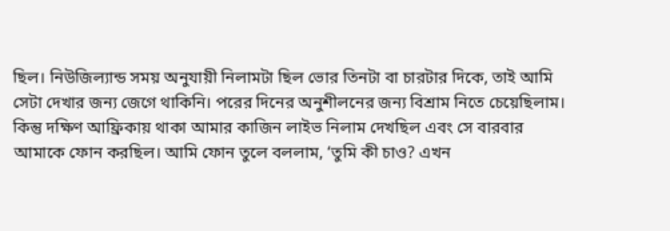ছিল। নিউজিল্যান্ড সময় অনুযায়ী নিলামটা ছিল ভোর তিনটা বা চারটার দিকে, তাই আমি সেটা দেখার জন্য জেগে থাকিনি। পরের দিনের অনুশীলনের জন্য বিশ্রাম নিতে চেয়েছিলাম। কিন্তু দক্ষিণ আফ্রিকায় থাকা আমার কাজিন লাইভ নিলাম দেখছিল এবং সে বারবার আমাকে ফোন করছিল। আমি ফোন তুলে বললাম, ‘তুমি কী চাও? এখন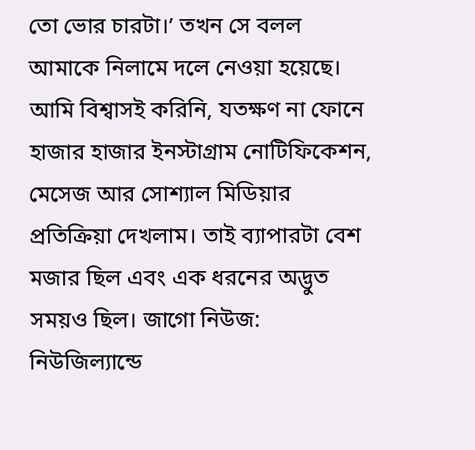তো ভোর চারটা।’ তখন সে বলল আমাকে নিলামে দলে নেওয়া হয়েছে। আমি বিশ্বাসই করিনি, যতক্ষণ না ফোনে হাজার হাজার ইনস্টাগ্রাম নোটিফিকেশন, মেসেজ আর সোশ্যাল মিডিয়ার প্রতিক্রিয়া দেখলাম। তাই ব্যাপারটা বেশ মজার ছিল এবং এক ধরনের অদ্ভুত সময়ও ছিল। জাগো নিউজ: নিউজিল্যান্ডে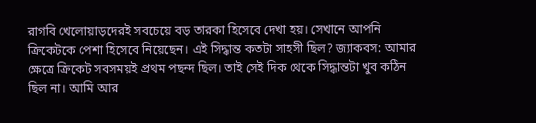রাগবি খেলোয়াড়দেরই সবচেয়ে বড় তারকা হিসেবে দেখা হয়। সেখানে আপনি ক্রিকেটকে পেশা হিসেবে নিয়েছেন। এই সিদ্ধান্ত কতটা সাহসী ছিল? জ্যাকবস: আমার ক্ষেত্রে ক্রিকেট সবসময়ই প্রথম পছন্দ ছিল। তাই সেই দিক থেকে সিদ্ধান্তটা খুব কঠিন ছিল না। আমি আর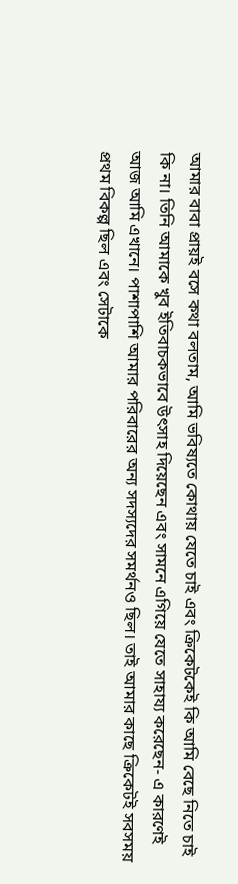আমার বাবা প্রায়ই বসে কথা বলতাম, আমি ভবিষ্যতে কোথায় যেতে চাই এবং ক্রিকেটকেই কি আমি বেছে নিতে চাই কি না। তিনি আমাকে খুব ইতিবাচকভাবে উৎসাহ দিয়েছেন এবং সামনে এগিয়ে যেতে সাহায্য করেছেন- এ কারণেই আজ আমি এখানে। পাশাপাশি আমার পরিবারের অন্য সদস্যদের সমর্থনও ছিল। তাই আমার কাছে ক্রিকেটই সবসময় প্রথম বিকল্প ছিল এবং সেটাকে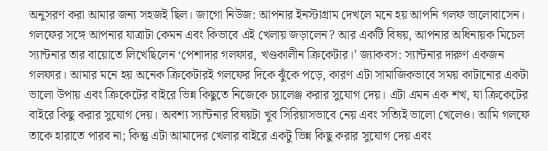অনুসরণ করা আমার জন্য সহজই ছিল। জাগো নিউজ: আপনার ইনস্টাগ্রাম দেখলে মনে হয় আপনি গলফ ভালোবাসেন। গলফের সঙ্গে আপনার যাত্রাটা কেমন এবং কিভাবে এই খেলায় জড়ালেন? আর একটি বিষয়, আপনার অধিনায়ক মিচেল স্যান্টনার তার বায়োতে লিখেছিলেন ‘পেশাদার গলফার, খণ্ডকালীন ক্রিকেটার।’ জ্যাকবস: স্যান্টনার দারুণ একজন গলফার। আমার মনে হয় অনেক ক্রিকেটারই গলফের দিকে ঝুঁকে পড়ে, কারণ এটা সামাজিকভাবে সময় কাটানোর একটা ভালো উপায় এবং ক্রিকেটের বাইরে ভিন্ন কিছুতে নিজেকে চ্যালেঞ্জ করার সুযোগ দেয়। এটা এমন এক শখ, যা ক্রিকেটের বাইরে কিছু করার সুযোগ দেয়। অবশ্য স্যান্টনার বিষয়টা খুব সিরিয়াসভাবে নেয় এবং সত্যিই ভালো খেলেও। আমি গলফে তাকে হারাতে পারব না; কিন্তু এটা আমাদের খেলার বাইরে একটু ভিন্ন কিছু করার সুযোগ দেয় এবং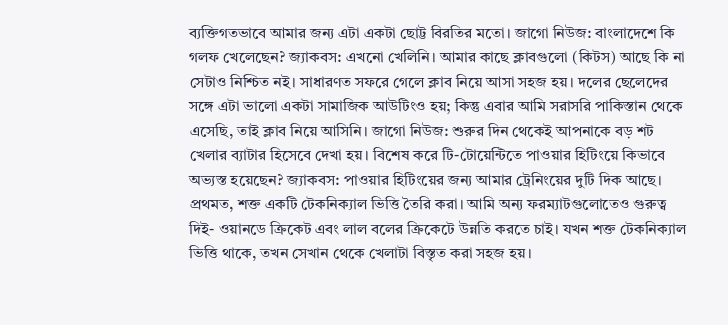ব্যক্তিগতভাবে আমার জন্য এটা একটা ছোট্ট বিরতির মতো। জাগো নিউজ: বাংলাদেশে কি গলফ খেলেছেন? জ্যাকবস: এখনো খেলিনি। আমার কাছে ক্লাবগুলো (কিটস) আছে কি না সেটাও নিশ্চিত নই। সাধারণত সফরে গেলে ক্লাব নিয়ে আসা সহজ হয়। দলের ছেলেদের সঙ্গে এটা ভালো একটা সামাজিক আউটিংও হয়; কিন্তু এবার আমি সরাসরি পাকিস্তান থেকে এসেছি, তাই ক্লাব নিয়ে আসিনি। জাগো নিউজ: শুরুর দিন থেকেই আপনাকে বড় শট খেলার ব্যাটার হিসেবে দেখা হয়। বিশেষ করে টি-টোয়েন্টিতে পাওয়ার হিটিংয়ে কিভাবে অভ্যস্ত হয়েছেন? জ্যাকবস: পাওয়ার হিটিংয়ের জন্য আমার ট্রেনিংয়ের দুটি দিক আছে। প্রথমত, শক্ত একটি টেকনিক্যাল ভিত্তি তৈরি করা। আমি অন্য ফরম্যাটগুলোতেও গুরুত্ব দিই- ওয়ানডে ক্রিকেট এবং লাল বলের ক্রিকেটে উন্নতি করতে চাই। যখন শক্ত টেকনিক্যাল ভিত্তি থাকে, তখন সেখান থেকে খেলাটা বিস্তৃত করা সহজ হয়।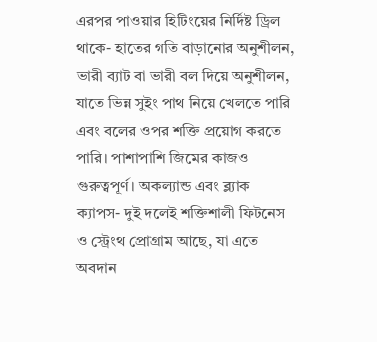এরপর পাওয়ার হিটিংয়ের নির্দিষ্ট ড্রিল থাকে- হাতের গতি বাড়ানোর অনুশীলন, ভারী ব্যাট বা ভারী বল দিয়ে অনুশীলন, যাতে ভিন্ন সুইং পাথ নিয়ে খেলতে পারি এবং বলের ওপর শক্তি প্রয়োগ করতে পারি। পাশাপাশি জিমের কাজও গুরুত্বপূর্ণ। অকল্যান্ড এবং ব্ল্যাক ক্যাপস- দুই দলেই শক্তিশালী ফিটনেস ও স্ট্রেংথ প্রোগ্রাম আছে, যা এতে অবদান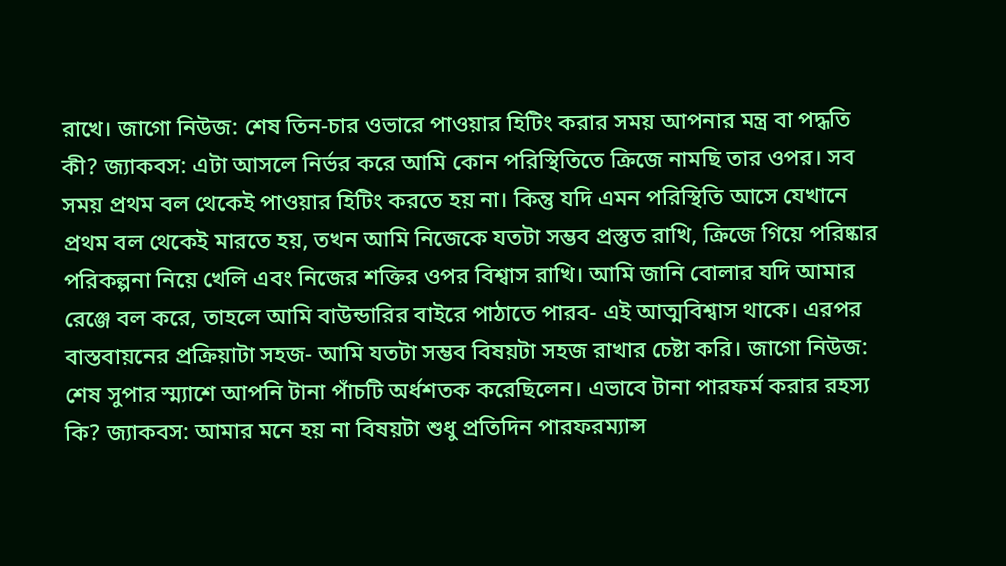রাখে। জাগো নিউজ: শেষ তিন-চার ওভারে পাওয়ার হিটিং করার সময় আপনার মন্ত্র বা পদ্ধতি কী? জ্যাকবস: এটা আসলে নির্ভর করে আমি কোন পরিস্থিতিতে ক্রিজে নামছি তার ওপর। সব সময় প্রথম বল থেকেই পাওয়ার হিটিং করতে হয় না। কিন্তু যদি এমন পরিস্থিতি আসে যেখানে প্রথম বল থেকেই মারতে হয়, তখন আমি নিজেকে যতটা সম্ভব প্রস্তুত রাখি, ক্রিজে গিয়ে পরিষ্কার পরিকল্পনা নিয়ে খেলি এবং নিজের শক্তির ওপর বিশ্বাস রাখি। আমি জানি বোলার যদি আমার রেঞ্জে বল করে, তাহলে আমি বাউন্ডারির বাইরে পাঠাতে পারব- এই আত্মবিশ্বাস থাকে। এরপর বাস্তবায়নের প্রক্রিয়াটা সহজ- আমি যতটা সম্ভব বিষয়টা সহজ রাখার চেষ্টা করি। জাগো নিউজ: শেষ সুপার স্ম্যাশে আপনি টানা পাঁচটি অর্ধশতক করেছিলেন। এভাবে টানা পারফর্ম করার রহস্য কি? জ্যাকবস: আমার মনে হয় না বিষয়টা শুধু প্রতিদিন পারফরম্যান্স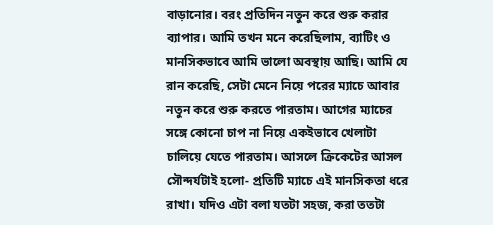বাড়ানোর। বরং প্রতিদিন নতুন করে শুরু করার ব্যাপার। আমি তখন মনে করেছিলাম, ব্যাটিং ও মানসিকভাবে আমি ভালো অবস্থায় আছি। আমি যে রান করেছি, সেটা মেনে নিয়ে পরের ম্যাচে আবার নতুন করে শুরু করতে পারতাম। আগের ম্যাচের সঙ্গে কোনো চাপ না নিয়ে একইভাবে খেলাটা চালিয়ে যেতে পারতাম। আসলে ক্রিকেটের আসল সৌন্দর্যটাই হলো- প্রতিটি ম্যাচে এই মানসিকতা ধরে রাখা। যদিও এটা বলা যতটা সহজ, করা ততটা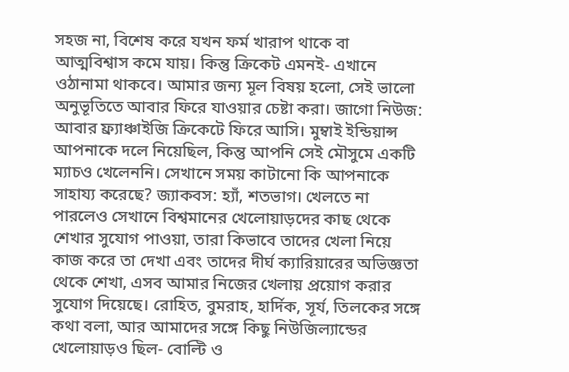সহজ না, বিশেষ করে যখন ফর্ম খারাপ থাকে বা আত্মবিশ্বাস কমে যায়। কিন্তু ক্রিকেট এমনই- এখানে ওঠানামা থাকবে। আমার জন্য মূল বিষয় হলো, সেই ভালো অনুভূতিতে আবার ফিরে যাওয়ার চেষ্টা করা। জাগো নিউজ: আবার ফ্র্যাঞ্চাইজি ক্রিকেটে ফিরে আসি। মুম্বাই ইন্ডিয়ান্স আপনাকে দলে নিয়েছিল, কিন্তু আপনি সেই মৌসুমে একটি ম্যাচও খেলেননি। সেখানে সময় কাটানো কি আপনাকে সাহায্য করেছে? জ্যাকবস: হ্যাঁ, শতভাগ। খেলতে না পারলেও সেখানে বিশ্বমানের খেলোয়াড়দের কাছ থেকে শেখার সুযোগ পাওয়া, তারা কিভাবে তাদের খেলা নিয়ে কাজ করে তা দেখা এবং তাদের দীর্ঘ ক্যারিয়ারের অভিজ্ঞতা থেকে শেখা, এসব আমার নিজের খেলায় প্রয়োগ করার সুযোগ দিয়েছে। রোহিত, বুমরাহ, হার্দিক, সূর্য, তিলকের সঙ্গে কথা বলা, আর আমাদের সঙ্গে কিছু নিউজিল্যান্ডের খেলোয়াড়ও ছিল- বোল্টি ও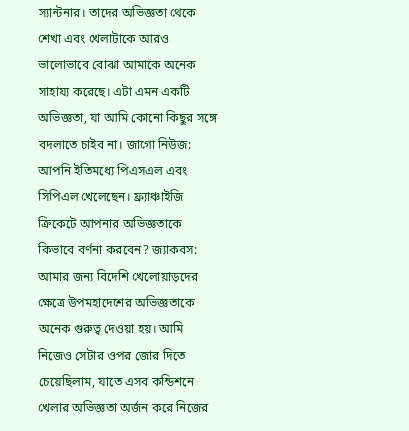স্যান্টনার। তাদের অভিজ্ঞতা থেকে শেখা এবং খেলাটাকে আরও ভালোভাবে বোঝা আমাকে অনেক সাহায্য করেছে। এটা এমন একটি অভিজ্ঞতা, যা আমি কোনো কিছুর সঙ্গে বদলাতে চাইব না। জাগো নিউজ: আপনি ইতিমধ্যে পিএসএল এবং সিপিএল খেলেছেন। ফ্র্যাঞ্চাইজি ক্রিকেটে আপনার অভিজ্ঞতাকে কিভাবে বর্ণনা করবেন? জ্যাকবস: আমার জন্য বিদেশি খেলোয়াড়দের ক্ষেত্রে উপমহাদেশের অভিজ্ঞতাকে অনেক গুরুত্ব দেওয়া হয়। আমি নিজেও সেটার ওপর জোর দিতে চেয়েছিলাম, যাতে এসব কন্ডিশনে খেলার অভিজ্ঞতা অর্জন করে নিজের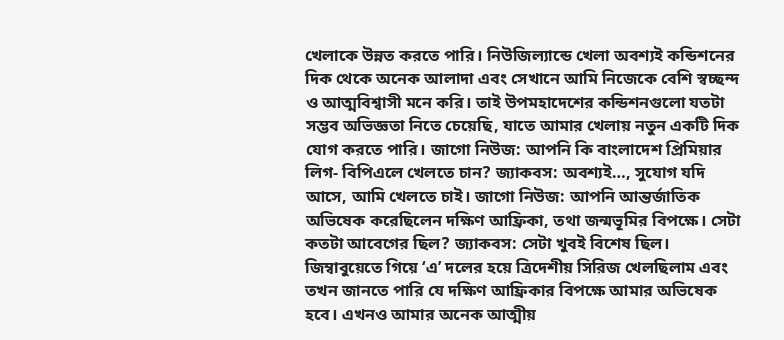খেলাকে উন্নত করতে পারি। নিউজিল্যান্ডে খেলা অবশ্যই কন্ডিশনের দিক থেকে অনেক আলাদা এবং সেখানে আমি নিজেকে বেশি স্বচ্ছন্দ ও আত্মবিশ্বাসী মনে করি। তাই উপমহাদেশের কন্ডিশনগুলো যতটা সম্ভব অভিজ্ঞতা নিতে চেয়েছি, যাতে আমার খেলায় নতুন একটি দিক যোগ করতে পারি। জাগো নিউজ: আপনি কি বাংলাদেশ প্রিমিয়ার লিগ- বিপিএলে খেলতে চান? জ্যাকবস: অবশ্যই…, সুযোগ যদি আসে, আমি খেলতে চাই। জাগো নিউজ: আপনি আন্তর্জাতিক অভিষেক করেছিলেন দক্ষিণ আফ্রিকা, তথা জন্মভূমির বিপক্ষে। সেটা কতটা আবেগের ছিল? জ্যাকবস: সেটা খুবই বিশেষ ছিল। জিম্বাবুয়েতে গিয়ে ‘এ’ দলের হয়ে ত্রিদেশীয় সিরিজ খেলছিলাম এবং তখন জানতে পারি যে দক্ষিণ আফ্রিকার বিপক্ষে আমার অভিষেক হবে। এখনও আমার অনেক আত্মীয়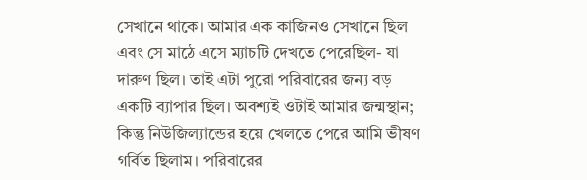সেখানে থাকে। আমার এক কাজিনও সেখানে ছিল এবং সে মাঠে এসে ম্যাচটি দেখতে পেরেছিল- যা দারুণ ছিল। তাই এটা পুরো পরিবারের জন্য বড় একটি ব্যাপার ছিল। অবশ্যই ওটাই আমার জন্মস্থান; কিন্তু নিউজিল্যান্ডের হয়ে খেলতে পেরে আমি ভীষণ গর্বিত ছিলাম। পরিবারের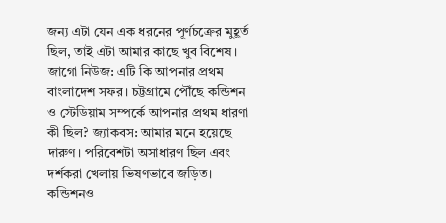জন্য এটা যেন এক ধরনের পূর্ণচক্রের মুহূর্ত ছিল, তাই এটা আমার কাছে খুব বিশেষ। জাগো নিউজ: এটি কি আপনার প্রথম বাংলাদেশ সফর। চট্টগ্রামে পৌঁছে কন্ডিশন ও স্টেডিয়াম সম্পর্কে আপনার প্রথম ধারণা কী ছিল? জ্যাকবস: আমার মনে হয়েছে দারুণ। পরিবেশটা অসাধারণ ছিল এবং দর্শকরা খেলায় ভিষণভাবে জড়িত। কন্ডিশনও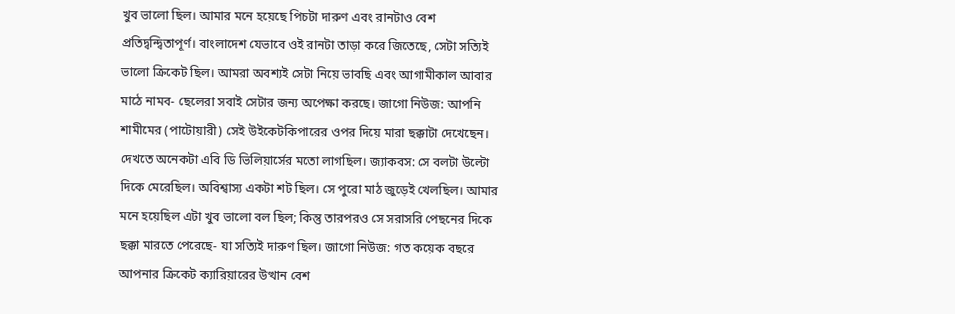খুব ভালো ছিল। আমার মনে হয়েছে পিচটা দারুণ এবং রানটাও বেশ প্রতিদ্বন্দ্বিতাপূর্ণ। বাংলাদেশ যেভাবে ওই রানটা তাড়া করে জিতেছে, সেটা সত্যিই ভালো ক্রিকেট ছিল। আমরা অবশ্যই সেটা নিয়ে ভাবছি এবং আগামীকাল আবার মাঠে নামব- ছেলেরা সবাই সেটার জন্য অপেক্ষা করছে। জাগো নিউজ: আপনি শামীমের (পাটোয়ারী) সেই উইকেটকিপারের ওপর দিয়ে মারা ছক্কাটা দেখেছেন। দেখতে অনেকটা এবি ডি ভিলিয়ার্সের মতো লাগছিল। জ্যাকবস: সে বলটা উল্টো দিকে মেরেছিল। অবিশ্বাস্য একটা শট ছিল। সে পুরো মাঠ জুড়েই খেলছিল। আমার মনে হয়েছিল এটা খুব ভালো বল ছিল; কিন্তু তারপরও সে সরাসরি পেছনের দিকে ছক্কা মারতে পেরেছে- যা সত্যিই দারুণ ছিল। জাগো নিউজ: গত কয়েক বছরে আপনার ক্রিকেট ক্যারিয়ারের উত্থান বেশ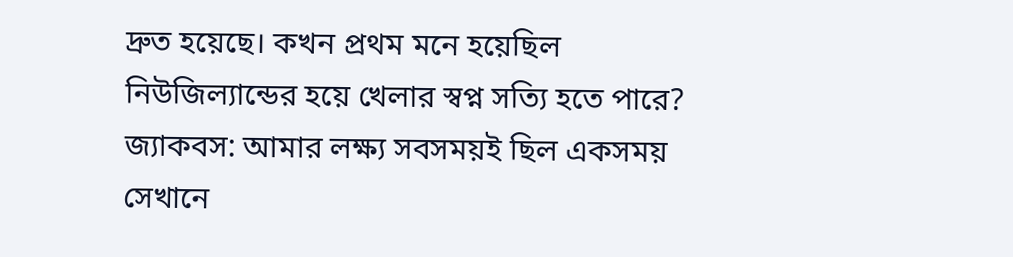দ্রুত হয়েছে। কখন প্রথম মনে হয়েছিল নিউজিল্যান্ডের হয়ে খেলার স্বপ্ন সত্যি হতে পারে? জ্যাকবস: আমার লক্ষ্য সবসময়ই ছিল একসময় সেখানে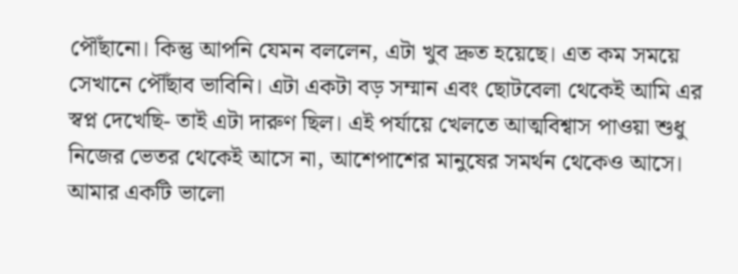পৌঁছানো। কিন্তু আপনি যেমন বললেন, এটা খুব দ্রুত হয়েছে। এত কম সময়ে সেখানে পৌঁছাব ভাবিনি। এটা একটা বড় সম্মান এবং ছোটবেলা থেকেই আমি এর স্বপ্ন দেখেছি- তাই এটা দারুণ ছিল। এই পর্যায়ে খেলতে আত্মবিশ্বাস পাওয়া শুধু নিজের ভেতর থেকেই আসে না, আশেপাশের মানুষের সমর্থন থেকেও আসে। আমার একটি ভালো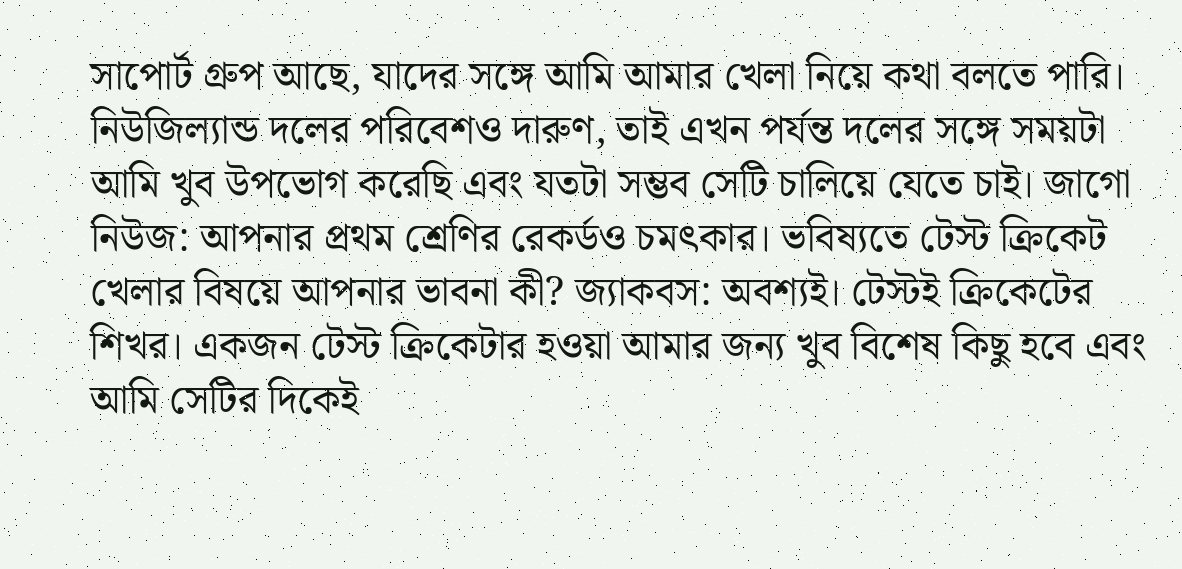সাপোর্ট গ্রুপ আছে, যাদের সঙ্গে আমি আমার খেলা নিয়ে কথা বলতে পারি। নিউজিল্যান্ড দলের পরিবেশও দারুণ, তাই এখন পর্যন্ত দলের সঙ্গে সময়টা আমি খুব উপভোগ করেছি এবং যতটা সম্ভব সেটি চালিয়ে যেতে চাই। জাগো নিউজ: আপনার প্রথম শ্রেণির রেকর্ডও চমৎকার। ভবিষ্যতে টেস্ট ক্রিকেট খেলার বিষয়ে আপনার ভাবনা কী? জ্যাকবস: অবশ্যই। টেস্টই ক্রিকেটের শিখর। একজন টেস্ট ক্রিকেটার হওয়া আমার জন্য খুব বিশেষ কিছু হবে এবং আমি সেটির দিকেই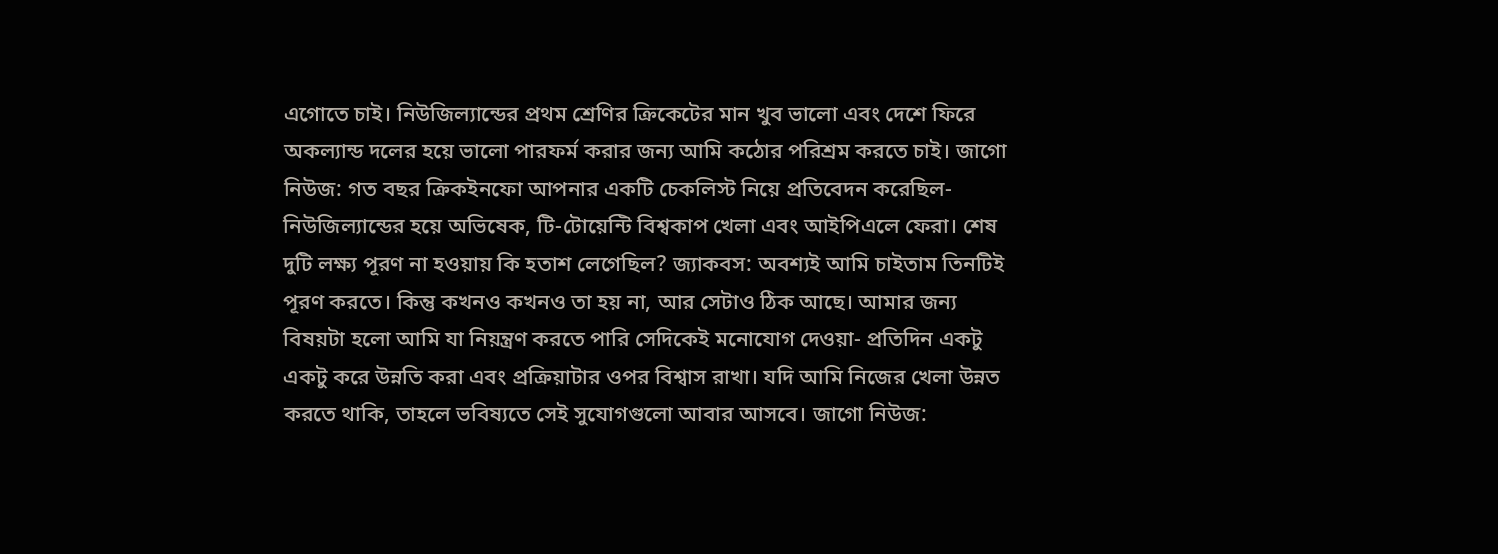এগোতে চাই। নিউজিল্যান্ডের প্রথম শ্রেণির ক্রিকেটের মান খুব ভালো এবং দেশে ফিরে অকল্যান্ড দলের হয়ে ভালো পারফর্ম করার জন্য আমি কঠোর পরিশ্রম করতে চাই। জাগো নিউজ: গত বছর ক্রিকইনফো আপনার একটি চেকলিস্ট নিয়ে প্রতিবেদন করেছিল- নিউজিল্যান্ডের হয়ে অভিষেক, টি-টোয়েন্টি বিশ্বকাপ খেলা এবং আইপিএলে ফেরা। শেষ দুটি লক্ষ্য পূরণ না হওয়ায় কি হতাশ লেগেছিল? জ্যাকবস: অবশ্যই আমি চাইতাম তিনটিই পূরণ করতে। কিন্তু কখনও কখনও তা হয় না, আর সেটাও ঠিক আছে। আমার জন্য বিষয়টা হলো আমি যা নিয়ন্ত্রণ করতে পারি সেদিকেই মনোযোগ দেওয়া- প্রতিদিন একটু একটু করে উন্নতি করা এবং প্রক্রিয়াটার ওপর বিশ্বাস রাখা। যদি আমি নিজের খেলা উন্নত করতে থাকি, তাহলে ভবিষ্যতে সেই সুযোগগুলো আবার আসবে। জাগো নিউজ: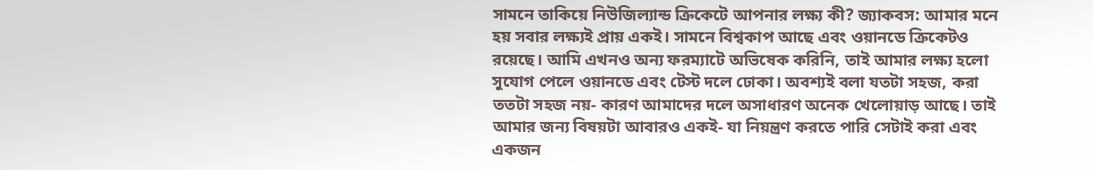সামনে তাকিয়ে নিউজিল্যান্ড ক্রিকেটে আপনার লক্ষ্য কী? জ্যাকবস: আমার মনে হয় সবার লক্ষ্যই প্রায় একই। সামনে বিশ্বকাপ আছে এবং ওয়ানডে ক্রিকেটও রয়েছে। আমি এখনও অন্য ফরম্যাটে অভিষেক করিনি, তাই আমার লক্ষ্য হলো সুযোগ পেলে ওয়ানডে এবং টেস্ট দলে ঢোকা। অবশ্যই বলা যতটা সহজ, করা ততটা সহজ নয়- কারণ আমাদের দলে অসাধারণ অনেক খেলোয়াড় আছে। তাই আমার জন্য বিষয়টা আবারও একই- যা নিয়ন্ত্রণ করতে পারি সেটাই করা এবং একজন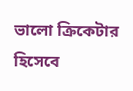ভালো ক্রিকেটার হিসেবে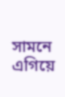সামনে এগিয়ে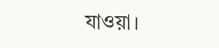যাওয়া।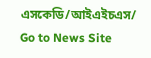এসকেডি/আইএইচএস/
Go to News Site